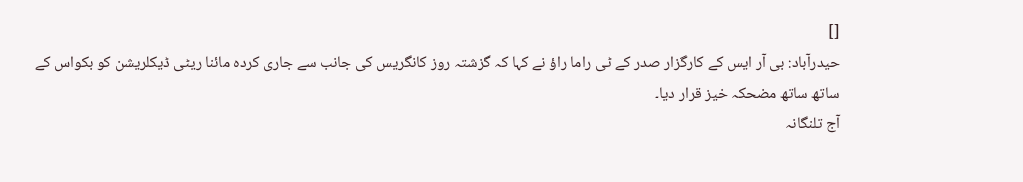[]
حیدرآباد: بی آر ایس کے کارگزار صدر کے ٹی راما راؤ نے کہا کہ گزشتہ روز کانگریس کی جانب سے جاری کردہ مائنا ریٹی ڈیکلریشن کو بکواس کے ساتھ ساتھ مضحکہ خیز قرار دیا۔
آج تلنگانہ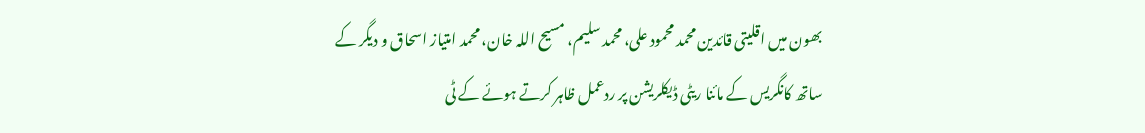بھون میں اقلیتی قائدین محمد محمود علی، محمد سلیم، مسیح اللہ خان، محمد امتیاز اسحاق و دیگر کے ساتھ کانگریس کے مائنا ریٹی ڈیکلریشن پر ردعمل ظاہر کرتے ہوئے کے ٹی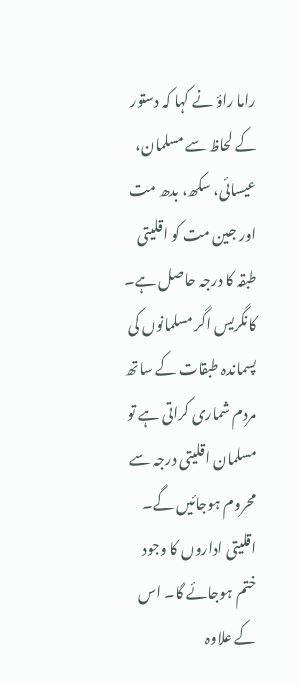راما راؤ نے کہا کہ دستور کے لحاظ سے مسلمان، عیسائی، سکھ، بدھ مت اور جین مت کو اقلیتی طبقہ کا درجہ حاصل ہے۔
کانگریس اگر مسلمانوں کی پسماندہ طبقات کے ساتھ مردم شماری کراتی ہے تو مسلمان اقلیتی درجہ سے محروم ہوجائیں گے۔ اقلیتی اداروں کا وجود ختم ہوجائے گا۔ اس کے علاوہ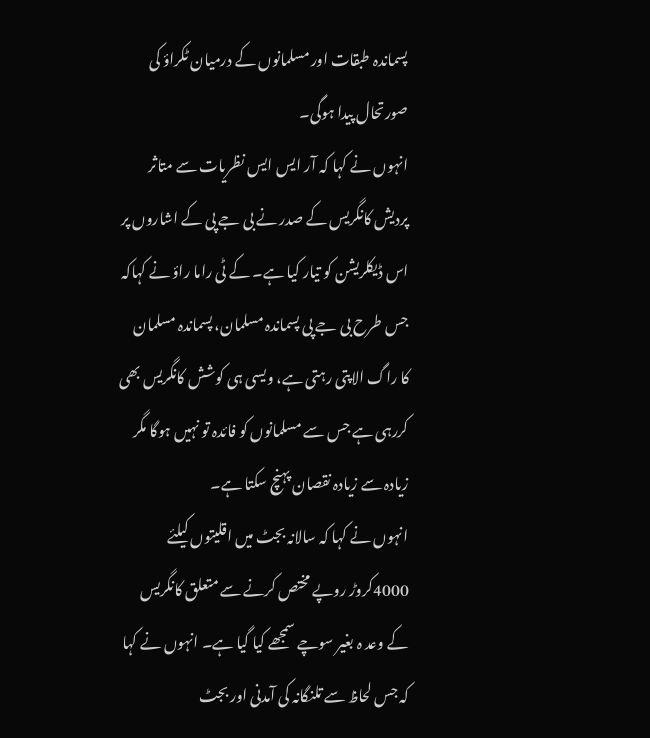پسماندہ طبقات اور مسلمانوں کے درمیان ٹکراؤ کی صورتحال پیدا ہوگی۔
انہوں نے کہا کہ آر ایس ایس نظریات سے متاثر پردیش کانگریس کے صدر نے بی جے پی کے اشاروں پر اس ڈیکلریشن کو تیار کیا ہے۔ کے ٹی راما راؤ نے کہاکہ جس طرح بی جے پی پسماندہ مسلمان، پسماندہ مسلمان کا راگ الاپتی رہتی ہے، ویسی ہی کوشش کانگریس بھی کررہی ہے جس سے مسلمانوں کو فائدہ تو نہیں ہوگا مگر زیادہ سے زیادہ نقصان پہنچ سکتا ہے۔
انہوں نے کہا کہ سالانہ بجٹ میں اقلیتوں کیلئے 4000کروڑ روپے مختص کرنے سے متعلق کانگریس کے وعد ہ بغیر سوچے سمجھے کیا گیا ہے۔ انہوں نے کہا کہ جس لحاظ سے تلنگانہ کی آمدنی اور بجٹ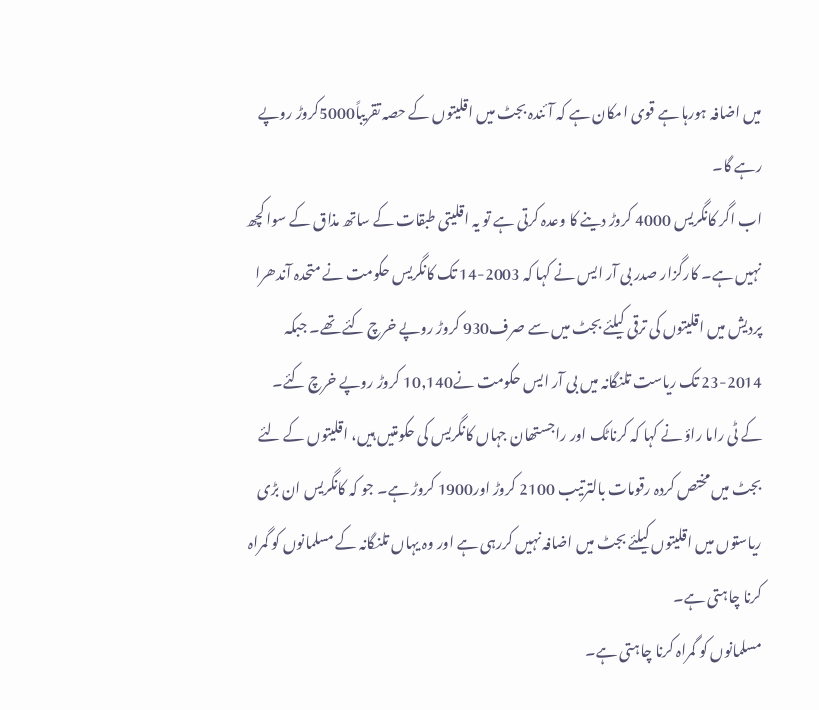میں اضافہ ہورہا ہے قوی امکان ہے کہ آئندہ بجٹ میں اقلیتوں کے حصہ تقریباً5000کروڑ روپے رہے گا۔
اب اگر کانگریس 4000 کروڑ دینے کا وعدہ کرتی ہے تو یہ اقلیتی طبقات کے ساتھ مذاق کے سوا کچھ نہیں ہے۔ کارگزار صدر بی آر ایس نے کہا کہ 2003-14 تک کانگریس حکومت نے متحدہ آندھرا پردیش میں اقلیتوں کی ترقی کیلئے بجٹ میں سے صرف930 کروڑ روپے خرچ کئے تھے۔ جبکہ 2014-23 تک ریاست تلنگانہ میں بی آر ایس حکومت نے10,140 کروڑ روپے خرچ کئے۔
کے ٹی راما راؤ نے کہا کہ کرناٹک اور راجستھان جہاں کانگریس کی حکومتیں ہیں، اقلیتوں کے لئے بجٹ میں مختص کردہ رقومات بالترتیب 2100 کروڑ اور1900 کروڑ ہے۔ جو کہ کانگریس ان بڑی ریاستوں میں اقلیتوں کیلئے بجٹ میں اضافہ نہیں کررہی ہے اور وہ یہاں تلنگانہ کے مسلمانوں کو گمراہ کرنا چاہتی ہے۔
مسلمانوں کو گمراہ کرنا چاہتی ہے۔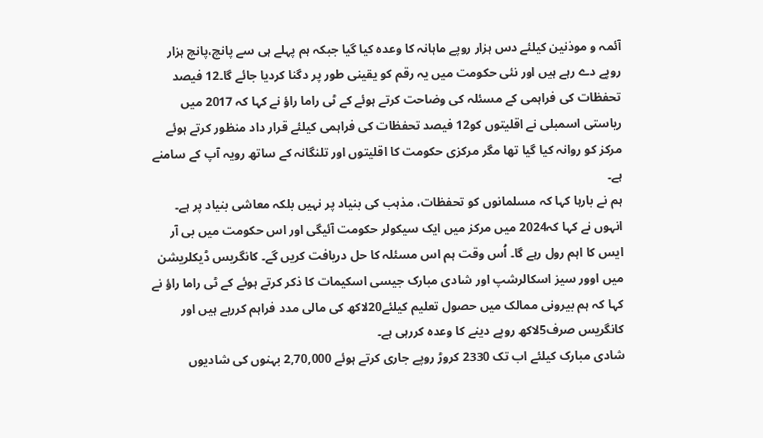آئمہ و موذنین کیلئے دس ہزار روپے ماہانہ کا وعدہ کیا گیا جبکہ ہم پہلے ہی سے پانچ،پانچ ہزار روپے دے رہے ہیں اور نئی حکومت میں یہ رقم کو یقینی طور پر دگنا کردیا جائے گا۔12 فیصد تحفظات کی فراہمی کے مسئلہ کی وضاحت کرتے ہوئے کے ٹی راما راؤ نے کہا کہ 2017 میں ریاستی اسمبلی نے اقلیتوں کو12 فیصد تحفظات کی فراہمی کیلئے قرار داد منظور کرتے ہوئے مرکز کو روانہ کیا گیا تھا مگر مرکزی حکومت کا اقلیتوں اور تلنگانہ کے ساتھ رویہ آپ کے سامنے ہے۔
ہم نے بارہا کہا کہ مسلمانوں کو تحفظات، مذہب کی بنیاد پر نہیں بلکہ معاشی بنیاد پر ہے۔ انہوں نے کہا کہ2024 میں مرکز میں ایک سیکولر حکومت آئیگی اور اس حکومت میں بی آر ایس کا اہم رول رہے گا۔ اُس وقت ہم اس مسئلہ کا حل دریافت کریں گے۔ کانگریس ڈیکلریشن میں اوور سیز اسکالرشپ اور شادی مبارک جیسی اسکیمات کا ذکر کرتے ہوئے کے ٹی راما راؤ نے کہا کہ ہم بیرونی ممالک میں حصول تعلیم کیلئے20لاکھ کی مالی مدد فراہم کررہے ہیں اور کانگریس صرف5لاکھ روپے دینے کا وعدہ کررہی ہے۔
شادی مبارک کیلئے اب تک 2330 کروڑ روپے جاری کرتے ہوئے 2,70,000 بہنوں کی شادیوں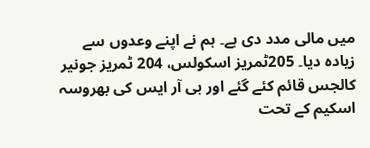میں مالی مدد دی ہے۔ ہم نے اپنے وعدوں سے زیادہ دیا۔ 205ٹمریز اسکولس، 204 ٹمریز جونیر کالجس قائم کئے گئے اور بی آر ایس کی بھروسہ اسکیم کے تحت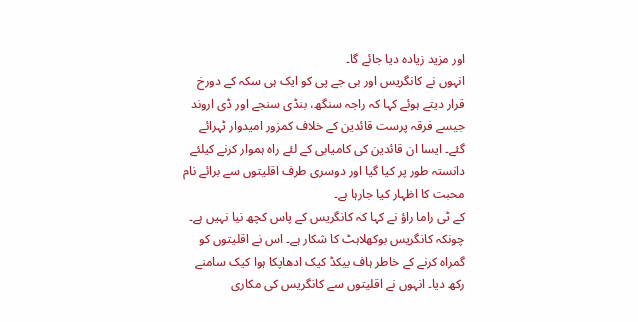اور مزید زیادہ دیا جائے گا۔
انہوں نے کانگریس اور بی جے پی کو ایک ہی سکہ کے دورخ قرار دیتے ہوئے کہا کہ راجہ سنگھ، بنڈی سنجے اور ڈی اروند جیسے فرقہ پرست قائدین کے خلاف کمزور امیدوار ٹہرائے گئے۔ ایسا ان قائدین کی کامیابی کے لئے راہ ہموار کرنے کیلئے دانستہ طور پر کیا گیا اور دوسری طرف اقلیتوں سے برائے نام محبت کا اظہار کیا جارہا ہے۔
کے ٹی راما راؤ نے کہا کہ کانگریس کے پاس کچھ نیا نہیں ہے۔ چونکہ کانگریس بوکھلاہٹ کا شکار ہے۔ اس نے اقلیتوں کو گمراہ کرنے کے خاطر ہاف بیکڈ کیک ادھاپکا ہوا کیک سامنے رکھ دیا۔ انہوں نے اقلیتوں سے کانگریس کی مکاری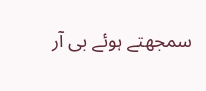سمجھتے ہوئے بی آر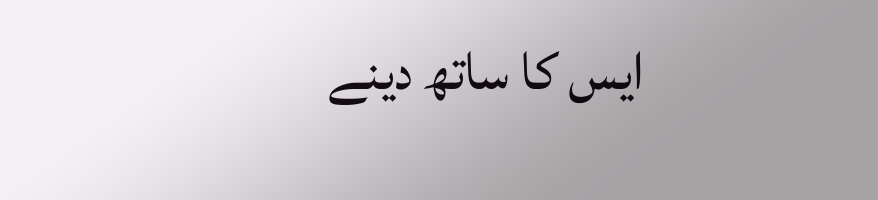ایس کا ساتھ دینے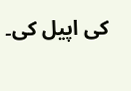کی اپیل کی۔